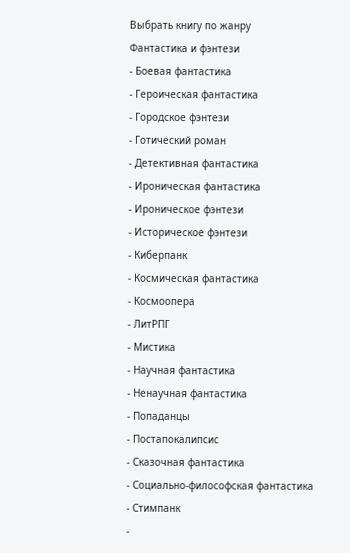Выбрать книгу по жанру
Фантастика и фэнтези
- Боевая фантастика
- Героическая фантастика
- Городское фэнтези
- Готический роман
- Детективная фантастика
- Ироническая фантастика
- Ироническое фэнтези
- Историческое фэнтези
- Киберпанк
- Космическая фантастика
- Космоопера
- ЛитРПГ
- Мистика
- Научная фантастика
- Ненаучная фантастика
- Попаданцы
- Постапокалипсис
- Сказочная фантастика
- Социально-философская фантастика
- Стимпанк
-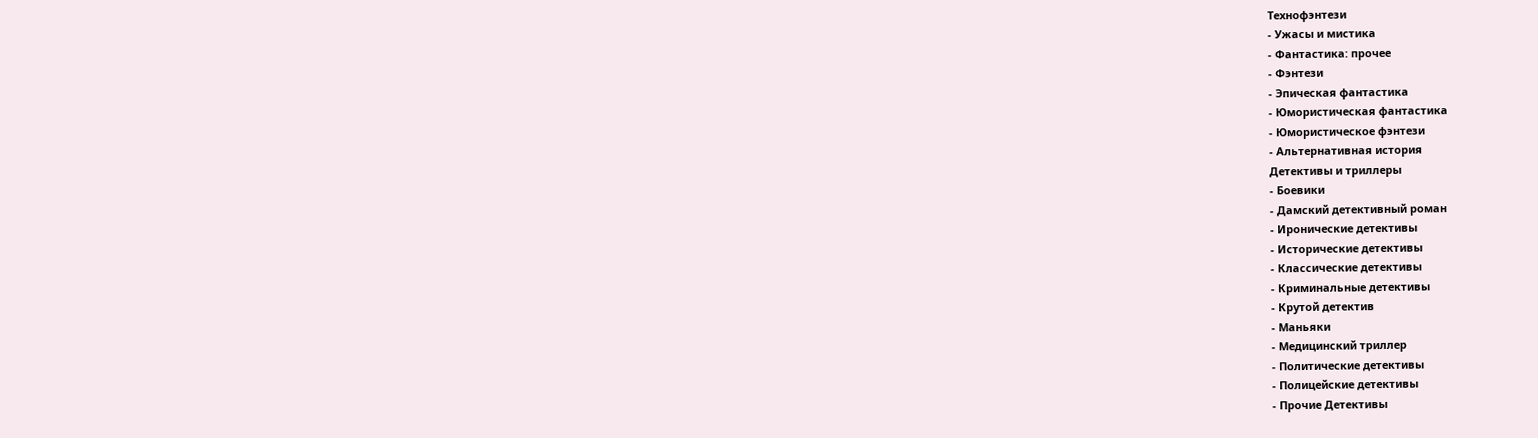Технофэнтези
- Ужасы и мистика
- Фантастика: прочее
- Фэнтези
- Эпическая фантастика
- Юмористическая фантастика
- Юмористическое фэнтези
- Альтернативная история
Детективы и триллеры
- Боевики
- Дамский детективный роман
- Иронические детективы
- Исторические детективы
- Классические детективы
- Криминальные детективы
- Крутой детектив
- Маньяки
- Медицинский триллер
- Политические детективы
- Полицейские детективы
- Прочие Детективы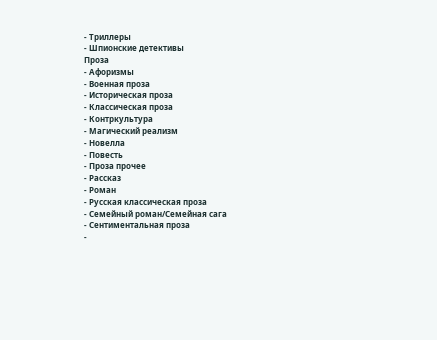- Триллеры
- Шпионские детективы
Проза
- Афоризмы
- Военная проза
- Историческая проза
- Классическая проза
- Контркультура
- Магический реализм
- Новелла
- Повесть
- Проза прочее
- Рассказ
- Роман
- Русская классическая проза
- Семейный роман/Семейная сага
- Сентиментальная проза
-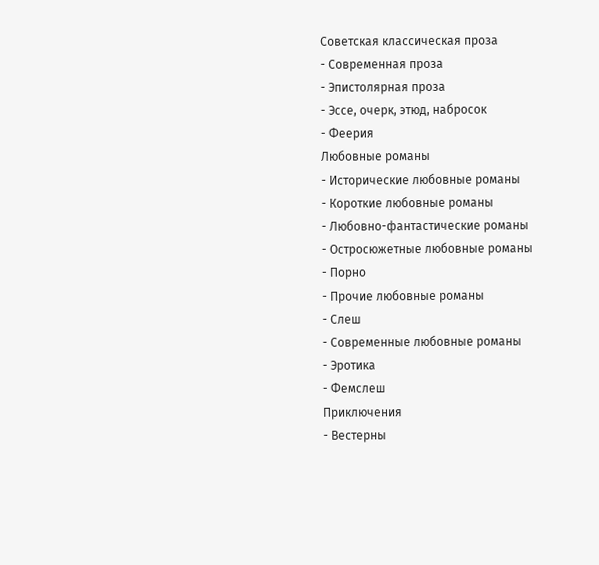Советская классическая проза
- Современная проза
- Эпистолярная проза
- Эссе, очерк, этюд, набросок
- Феерия
Любовные романы
- Исторические любовные романы
- Короткие любовные романы
- Любовно-фантастические романы
- Остросюжетные любовные романы
- Порно
- Прочие любовные романы
- Слеш
- Современные любовные романы
- Эротика
- Фемслеш
Приключения
- Вестерны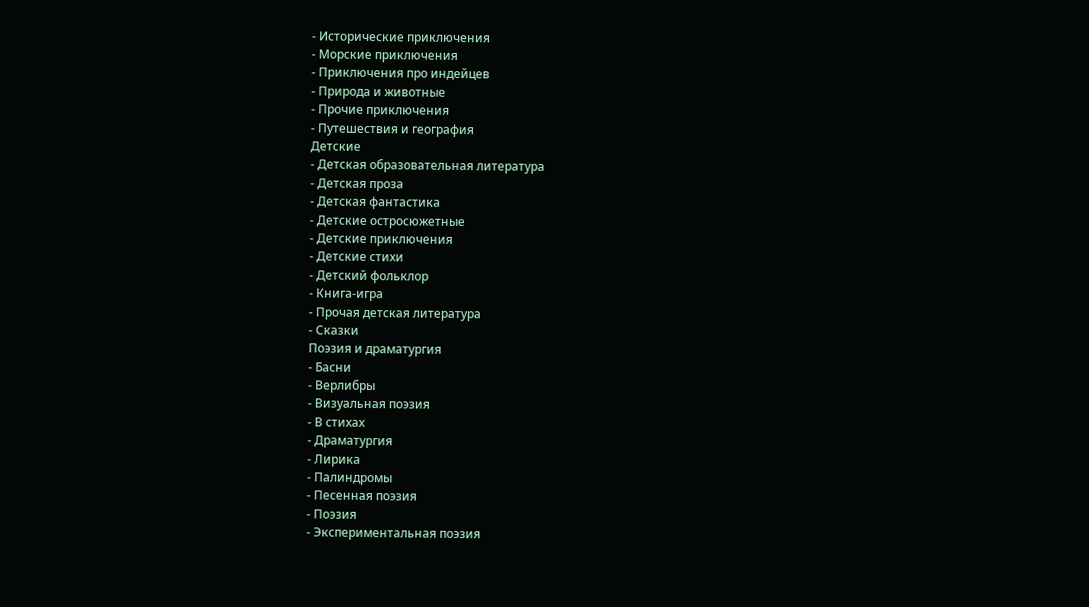- Исторические приключения
- Морские приключения
- Приключения про индейцев
- Природа и животные
- Прочие приключения
- Путешествия и география
Детские
- Детская образовательная литература
- Детская проза
- Детская фантастика
- Детские остросюжетные
- Детские приключения
- Детские стихи
- Детский фольклор
- Книга-игра
- Прочая детская литература
- Сказки
Поэзия и драматургия
- Басни
- Верлибры
- Визуальная поэзия
- В стихах
- Драматургия
- Лирика
- Палиндромы
- Песенная поэзия
- Поэзия
- Экспериментальная поэзия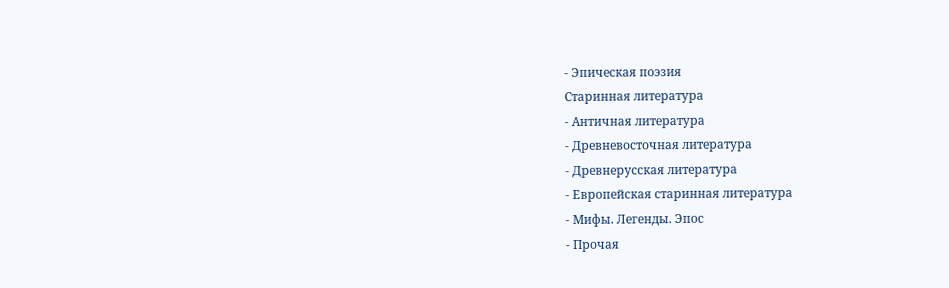- Эпическая поэзия
Старинная литература
- Античная литература
- Древневосточная литература
- Древнерусская литература
- Европейская старинная литература
- Мифы. Легенды. Эпос
- Прочая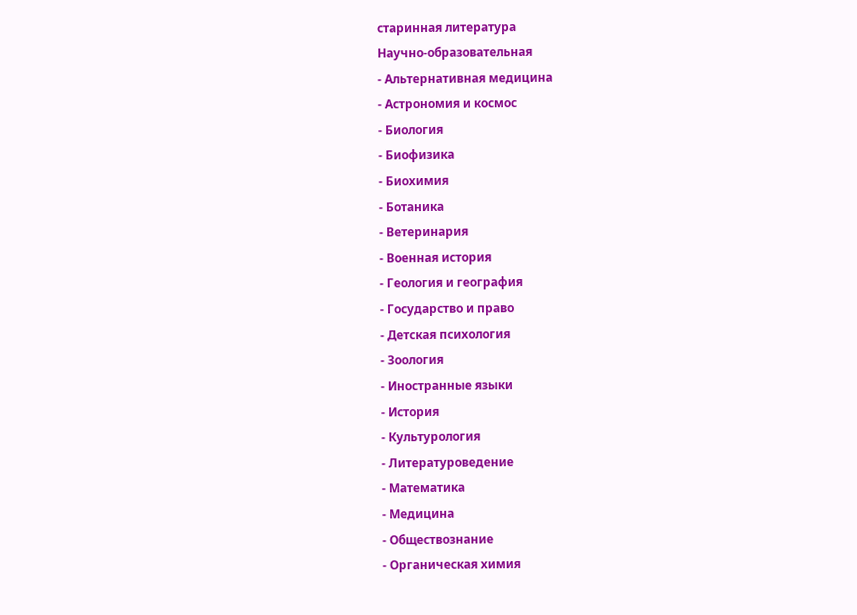старинная литература
Научно-образовательная
- Альтернативная медицина
- Астрономия и космос
- Биология
- Биофизика
- Биохимия
- Ботаника
- Ветеринария
- Военная история
- Геология и география
- Государство и право
- Детская психология
- Зоология
- Иностранные языки
- История
- Культурология
- Литературоведение
- Математика
- Медицина
- Обществознание
- Органическая химия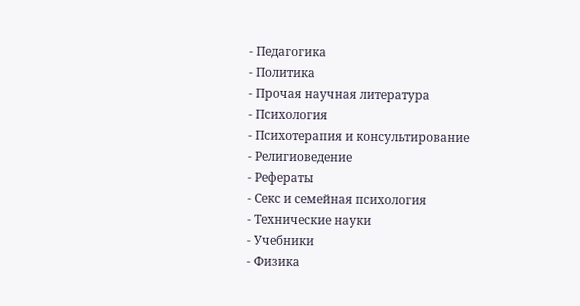- Педагогика
- Политика
- Прочая научная литература
- Психология
- Психотерапия и консультирование
- Религиоведение
- Рефераты
- Секс и семейная психология
- Технические науки
- Учебники
- Физика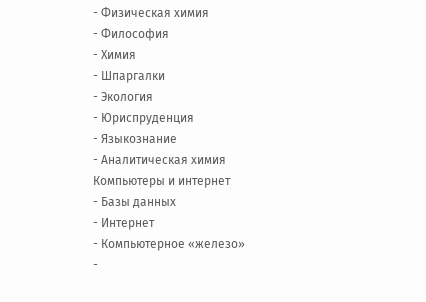- Физическая химия
- Философия
- Химия
- Шпаргалки
- Экология
- Юриспруденция
- Языкознание
- Аналитическая химия
Компьютеры и интернет
- Базы данных
- Интернет
- Компьютерное «железо»
-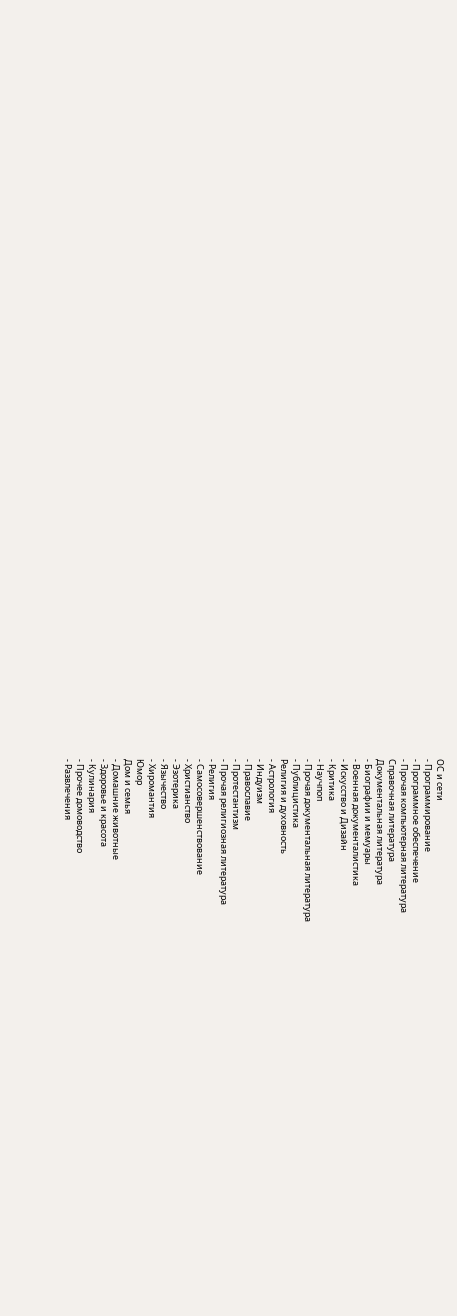ОС и сети
- Программирование
- Программное обеспечение
- Прочая компьютерная литература
Справочная литература
Документальная литература
- Биографии и мемуары
- Военная документалистика
- Искусство и Дизайн
- Критика
- Научпоп
- Прочая документальная литература
- Публицистика
Религия и духовность
- Астрология
- Индуизм
- Православие
- Протестантизм
- Прочая религиозная литература
- Религия
- Самосовершенствование
- Христианство
- Эзотерика
- Язычество
- Хиромантия
Юмор
Дом и семья
- Домашние животные
- Здоровье и красота
- Кулинария
- Прочее домоводство
- Развлечения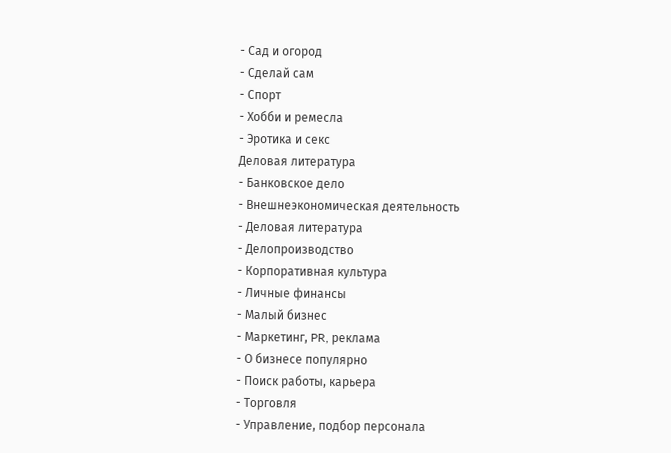- Сад и огород
- Сделай сам
- Спорт
- Хобби и ремесла
- Эротика и секс
Деловая литература
- Банковское дело
- Внешнеэкономическая деятельность
- Деловая литература
- Делопроизводство
- Корпоративная культура
- Личные финансы
- Малый бизнес
- Маркетинг, PR, реклама
- О бизнесе популярно
- Поиск работы, карьера
- Торговля
- Управление, подбор персонала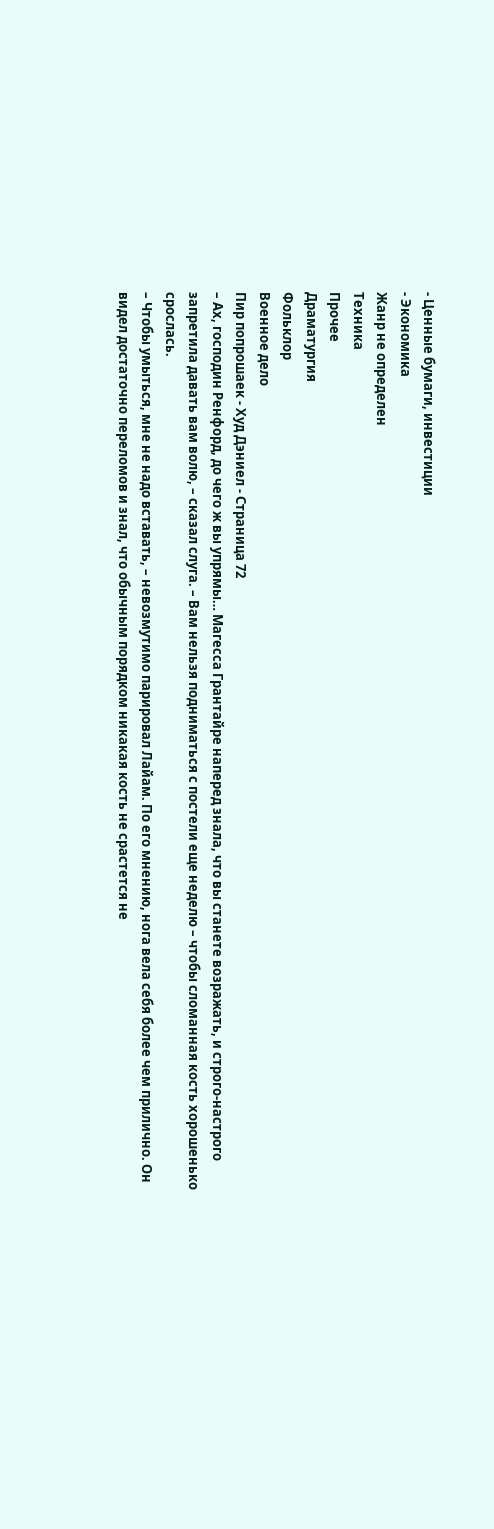- Ценные бумаги, инвестиции
- Экономика
Жанр не определен
Техника
Прочее
Драматургия
Фольклор
Военное дело
Пир попрошаек - Худ Дэниел - Страница 72
– Ах, господин Ренфорд, до чего ж вы упрямы… Магесса Грантайре наперед знала, что вы станете возражать, и строго-настрого запретила давать вам волю, – сказал слуга. – Вам нельзя подниматься с постели еще неделю – чтобы сломанная кость хорошенько срослась.
– Чтобы умыться, мне не надо вставать, – невозмутимо парировал Лайам. По его мнению, нога вела себя более чем прилично. Он видел достаточно переломов и знал, что обычным порядком никакая кость не срастется не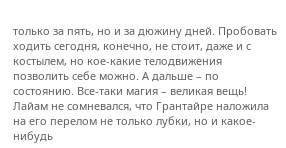только за пять, но и за дюжину дней. Пробовать ходить сегодня, конечно, не стоит, даже и с костылем, но кое-какие телодвижения позволить себе можно. А дальше – по состоянию. Все-таки магия – великая вещь! Лайам не сомневался, что Грантайре наложила на его перелом не только лубки, но и какое-нибудь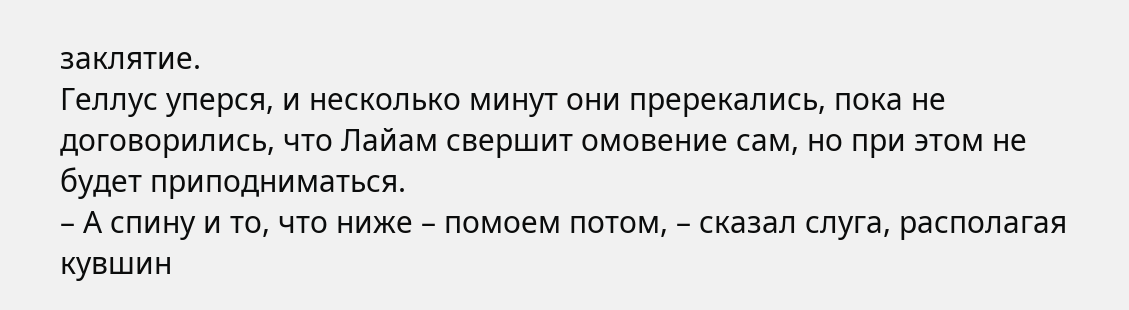заклятие.
Геллус уперся, и несколько минут они пререкались, пока не договорились, что Лайам свершит омовение сам, но при этом не будет приподниматься.
– А спину и то, что ниже – помоем потом, – сказал слуга, располагая кувшин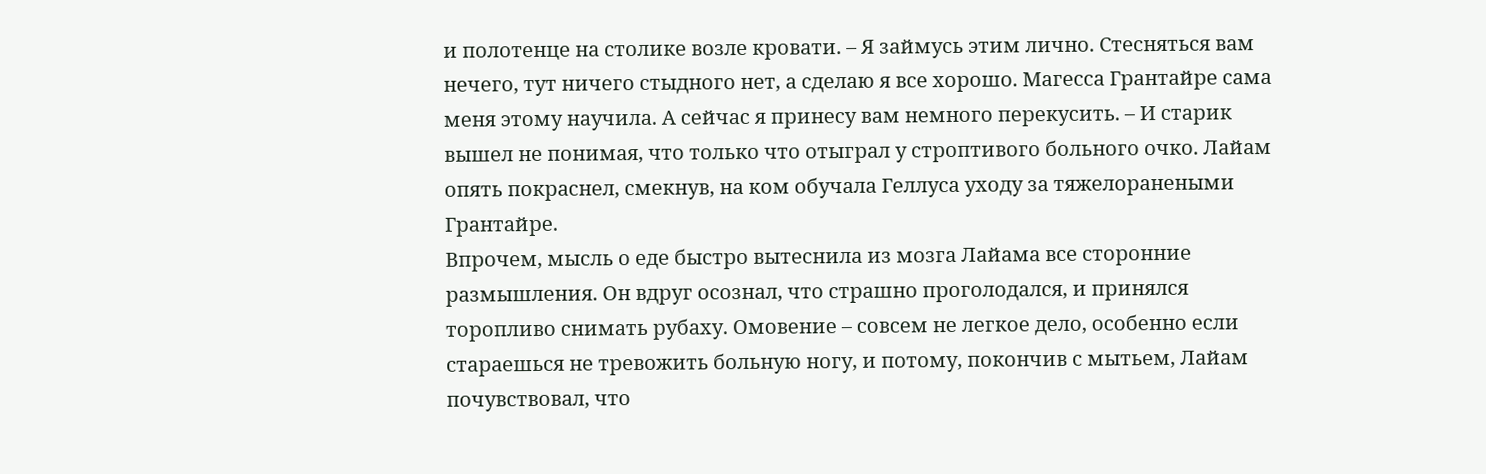и полотенце на столике возле кровати. – Я займусь этим лично. Стесняться вам нечего, тут ничего стыдного нет, а сделаю я все хорошо. Магесса Грантайре сама меня этому научила. А сейчас я принесу вам немного перекусить. – И старик вышел не понимая, что только что отыграл у строптивого больного очко. Лайам опять покраснел, смекнув, на ком обучала Геллуса уходу за тяжелоранеными Грантайре.
Впрочем, мысль о еде быстро вытеснила из мозга Лайама все сторонние размышления. Он вдруг осознал, что страшно проголодался, и принялся торопливо снимать рубаху. Омовение – совсем не легкое дело, особенно если стараешься не тревожить больную ногу, и потому, покончив с мытьем, Лайам почувствовал, что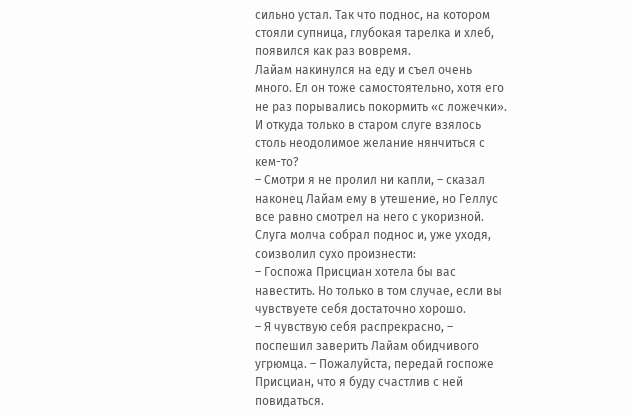сильно устал. Так что поднос, на котором стояли супница, глубокая тарелка и хлеб, появился как раз вовремя.
Лайам накинулся на еду и съел очень много. Ел он тоже самостоятельно, хотя его не раз порывались покормить «с ложечки». И откуда только в старом слуге взялось столь неодолимое желание нянчиться с кем-то?
– Смотри я не пролил ни капли, – сказал наконец Лайам ему в утешение, но Геллус все равно смотрел на него с укоризной. Слуга молча собрал поднос и, уже уходя, соизволил сухо произнести:
– Госпожа Присциан хотела бы вас навестить. Но только в том случае, если вы чувствуете себя достаточно хорошо.
– Я чувствую себя распрекрасно, – поспешил заверить Лайам обидчивого угрюмца. – Пожалуйста, передай госпоже Присциан, что я буду счастлив с ней повидаться.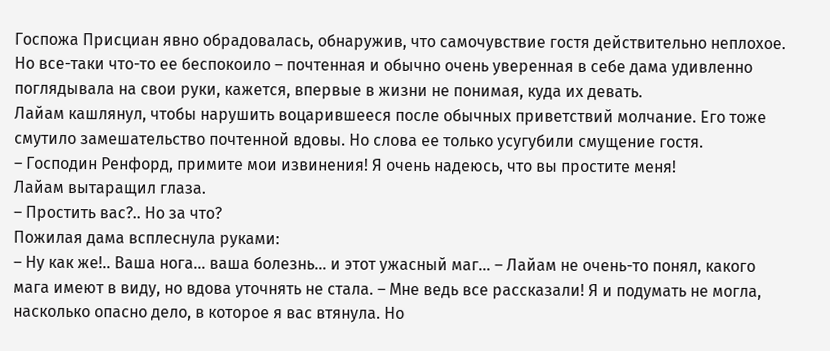Госпожа Присциан явно обрадовалась, обнаружив, что самочувствие гостя действительно неплохое. Но все-таки что-то ее беспокоило – почтенная и обычно очень уверенная в себе дама удивленно поглядывала на свои руки, кажется, впервые в жизни не понимая, куда их девать.
Лайам кашлянул, чтобы нарушить воцарившееся после обычных приветствий молчание. Его тоже смутило замешательство почтенной вдовы. Но слова ее только усугубили смущение гостя.
– Господин Ренфорд, примите мои извинения! Я очень надеюсь, что вы простите меня!
Лайам вытаращил глаза.
– Простить вас?.. Но за что?
Пожилая дама всплеснула руками:
– Ну как же!.. Ваша нога… ваша болезнь… и этот ужасный маг… – Лайам не очень-то понял, какого мага имеют в виду, но вдова уточнять не стала. – Мне ведь все рассказали! Я и подумать не могла, насколько опасно дело, в которое я вас втянула. Но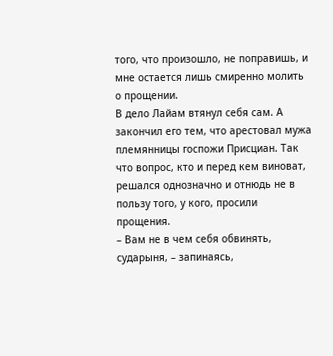того, что произошло, не поправишь, и мне остается лишь смиренно молить о прощении.
В дело Лайам втянул себя сам. А закончил его тем, что арестовал мужа племянницы госпожи Присциан. Так что вопрос, кто и перед кем виноват, решался однозначно и отнюдь не в пользу того, у кого, просили прощения.
– Вам не в чем себя обвинять, сударыня, – запинаясь,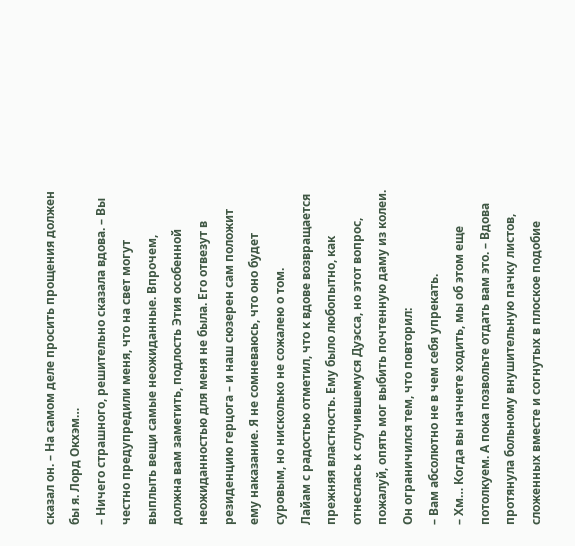сказал он. – На самом деле просить прощения должен бы я. Лорд Окхэм…
– Ничего страшного, решительно сказала вдова. – Вы честно предупредили меня, что на свет могут выплыть вещи самые неожиданные. Впрочем, должна вам заметить, подлость Этия особенной неожиданностью для меня не была. Его отвезут в резиденцию герцога – и наш сюзерен сам положит ему наказание. Я не сомневаюсь, что оно будет суровым, но нисколько не сожалею о том.
Лайам с радостью отметил, что к вдове возвращается прежняя властность. Ему было любопытно, как отнеслась к случившемуся Дуэсса, но этот вопрос, пожалуй, опять мог выбить почтенную даму из колеи. Он ограничился тем, что повторил:
– Вам абсолютно не в чем себя упрекать.
– Хм… Когда вы начнете ходить, мы об этом еще потолкуем. А пока позвольте отдать вам это. – Вдова протянула больному внушительную пачку листов, сложенных вместе и согнутых в плоское подобие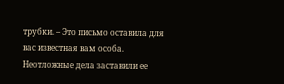трубки. – Это письмо оставила для вас известная вам особа. Неотложные дела заставили ее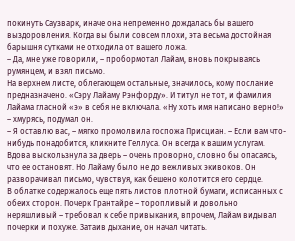покинуть Саузварк, иначе она непременно дождалась бы вашего выздоровления. Когда вы были совсем плохи, эта весьма достойная барышня сутками не отходила от вашего ложа.
– Да, мне уже говорили, – пробормотал Лайам, вновь покрываясь румянцем, и взял письмо.
На верхнем листе, облегающем остальные, значилось, кому послание предназначено. «Сэру Лайаму Рэнфорду». И титул не тот, и фамилия Лайама гласной «э» в себя не включала. «Ну хоть имя написано верно!» – хмурясь, подумал он.
– Я оставлю вас, – мягко промолвила госпожа Присциан. – Если вам что-нибудь понадобится, кликните Геллуса. Он всегда к вашим услугам.
Вдова выскользнула за дверь – очень проворно, словно бы опасаясь, что ее остановят. Но Лайаму было не до вежливых экивоков. Он разворачивал письмо, чувствуя, как бешено колотится его сердце.
В облатке содержалось еще пять листов плотной бумаги, исписанных с обеих сторон. Почерк Грантайре – торопливый и довольно неряшливый – требовал к себе привыкания, впрочем, Лайам видывал почерки и похуже. Затаив дыхание, он начал читать.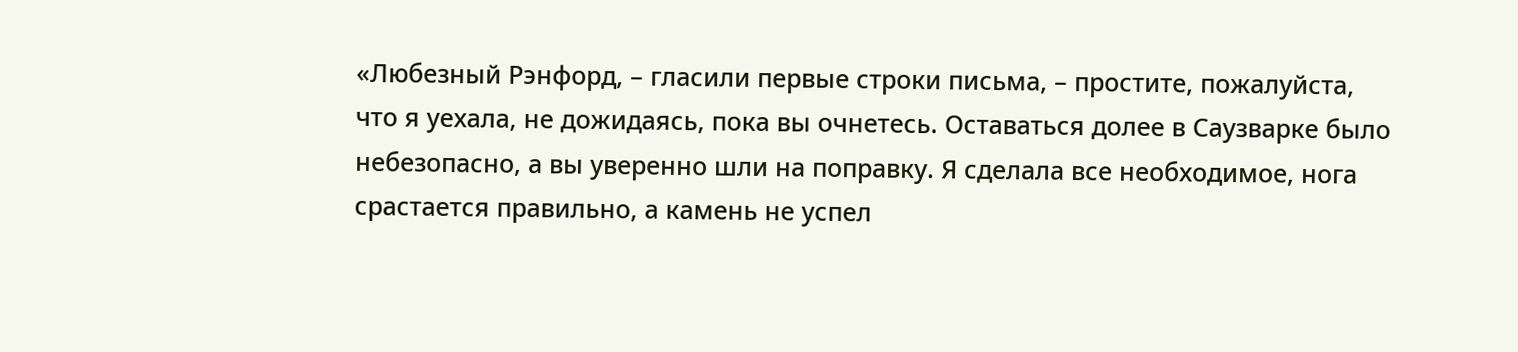«Любезный Рэнфорд, – гласили первые строки письма, – простите, пожалуйста, что я уехала, не дожидаясь, пока вы очнетесь. Оставаться долее в Саузварке было небезопасно, а вы уверенно шли на поправку. Я сделала все необходимое, нога срастается правильно, а камень не успел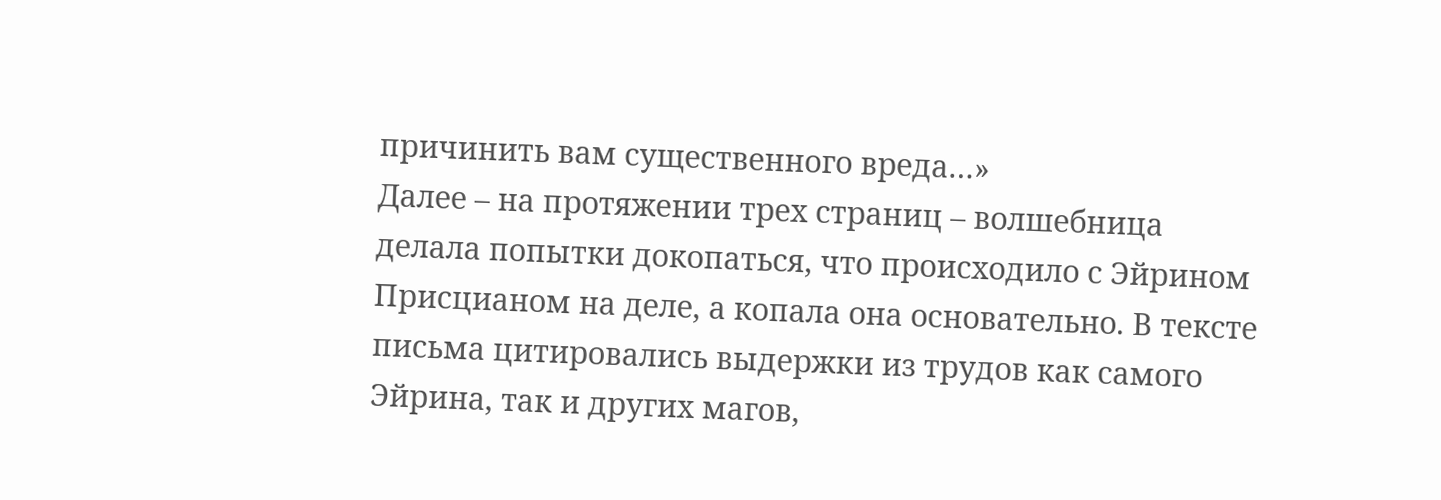причинить вам существенного вреда…»
Далее – на протяжении трех страниц – волшебница делала попытки докопаться, что происходило с Эйрином Присцианом на деле, а копала она основательно. В тексте письма цитировались выдержки из трудов как самого Эйрина, так и других магов,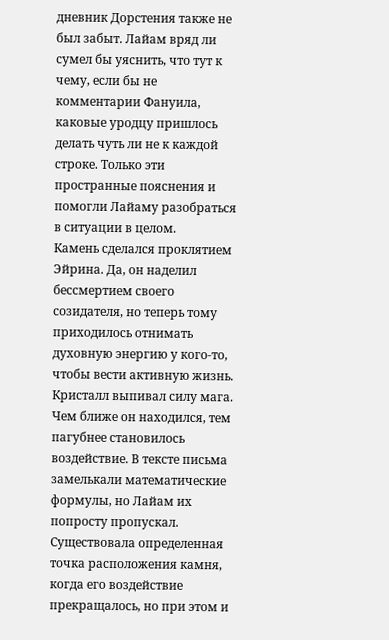дневник Дорстения также не был забыт. Лайам вряд ли сумел бы уяснить, что тут к чему, если бы не комментарии Фануила, каковые уродцу пришлось делать чуть ли не к каждой строке. Только эти пространные пояснения и помогли Лайаму разобраться в ситуации в целом.
Камень сделался проклятием Эйрина. Да, он наделил бессмертием своего созидателя, но теперь тому приходилось отнимать духовную энергию у кого-то, чтобы вести активную жизнь. Кристалл выпивал силу мага. Чем ближе он находился, тем пагубнее становилось воздействие. В тексте письма замелькали математические формулы, но Лайам их попросту пропускал.
Существовала определенная точка расположения камня, когда его воздействие прекращалось, но при этом и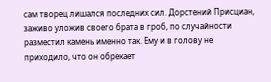сам творец лишался последних сил. Дорстений Присциан, заживо уложив своего брата в гроб, по случайности разместил камень именно так. Ему и в голову не приходило, что он обрекает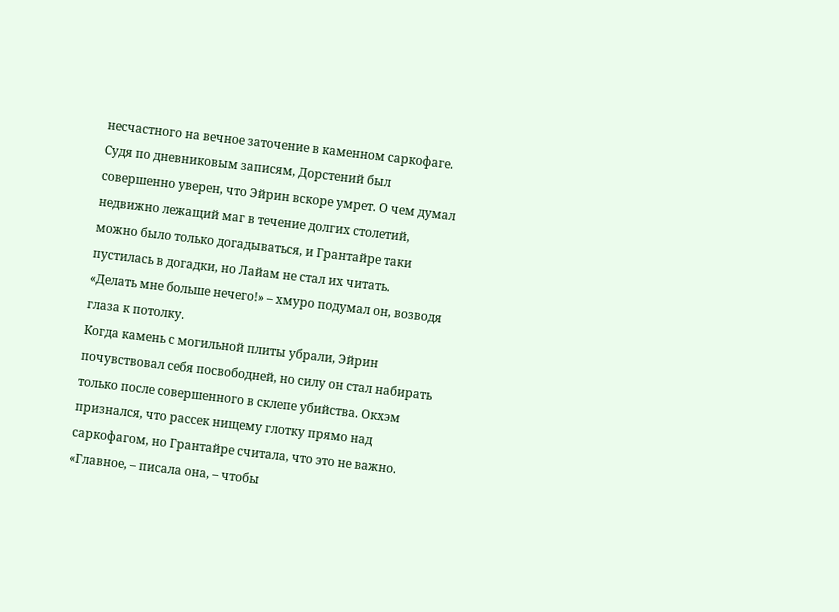несчастного на вечное заточение в каменном саркофаге. Судя по дневниковым записям, Дорстений был совершенно уверен, что Эйрин вскоре умрет. О чем думал недвижно лежащий маг в течение долгих столетий, можно было только догадываться, и Грантайре таки пустилась в догадки, но Лайам не стал их читать.
«Делать мне больше нечего!» – хмуро подумал он, возводя глаза к потолку.
Когда камень с могильной плиты убрали, Эйрин почувствовал себя посвободней, но силу он стал набирать только после совершенного в склепе убийства. Окхэм признался, что рассек нищему глотку прямо над саркофагом, но Грантайре считала, что это не важно. «Главное, – писала она, – чтобы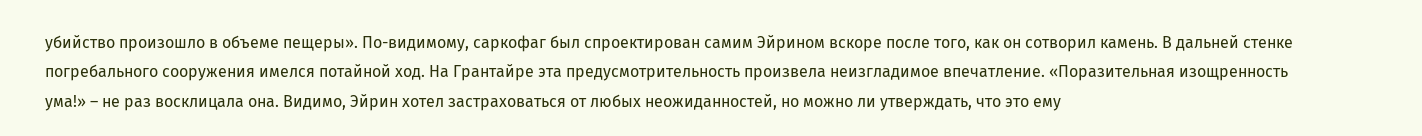убийство произошло в объеме пещеры». По-видимому, саркофаг был спроектирован самим Эйрином вскоре после того, как он сотворил камень. В дальней стенке погребального сооружения имелся потайной ход. На Грантайре эта предусмотрительность произвела неизгладимое впечатление. «Поразительная изощренность ума!» – не раз восклицала она. Видимо, Эйрин хотел застраховаться от любых неожиданностей, но можно ли утверждать, что это ему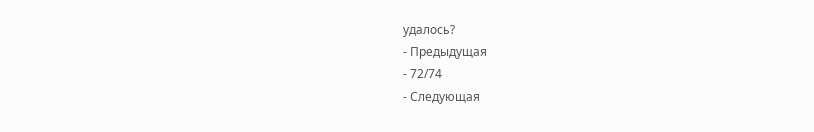удалось?
- Предыдущая
- 72/74
- Следующая